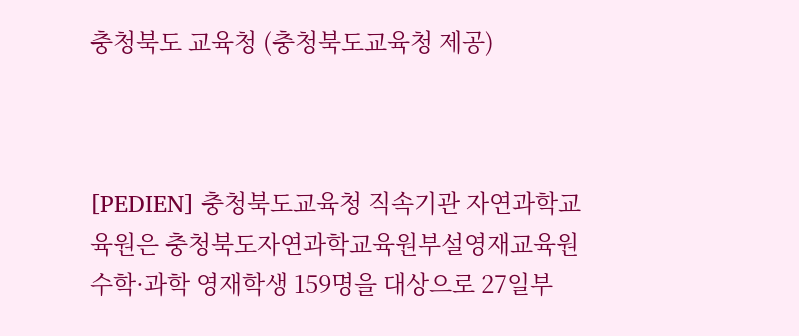충청북도 교육청 (충청북도교육청 제공)



[PEDIEN] 충청북도교육청 직속기관 자연과학교육원은 충청북도자연과학교육원부설영재교육원 수학·과학 영재학생 159명을 대상으로 27일부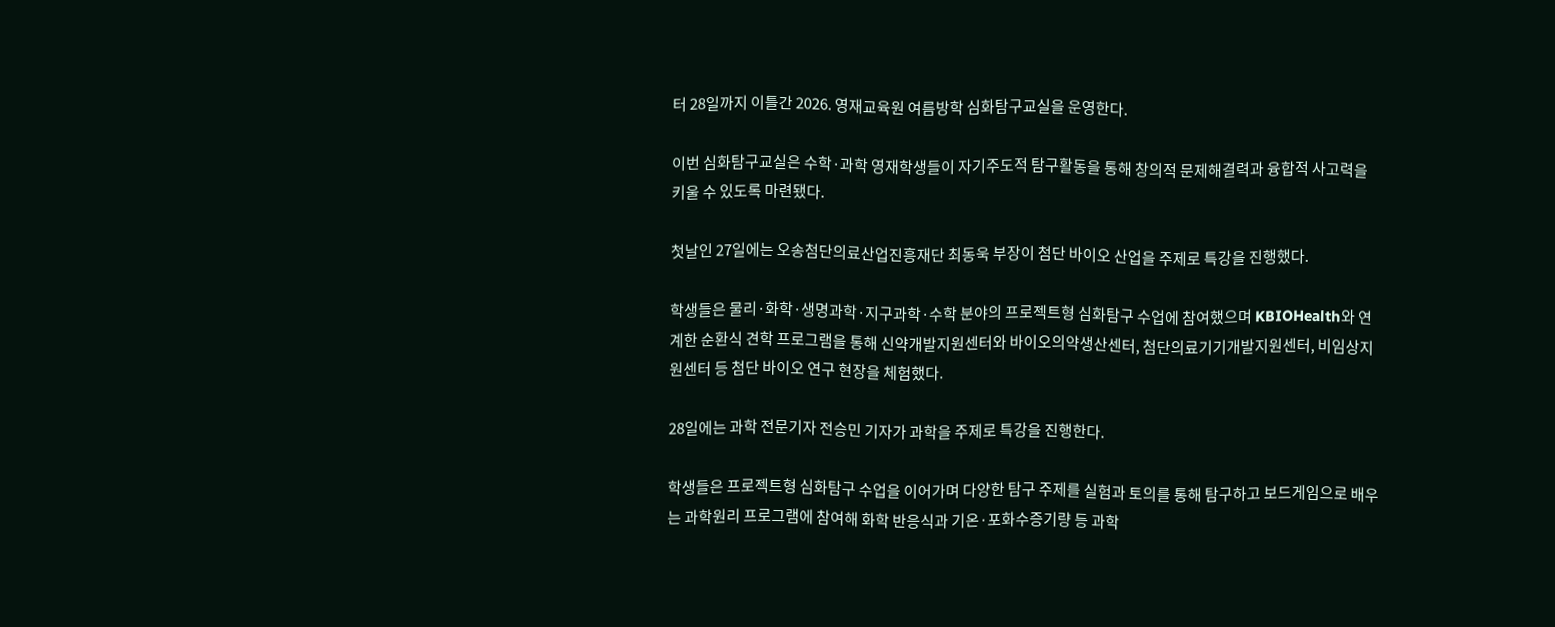터 28일까지 이틀간 2026. 영재교육원 여름방학 심화탐구교실을 운영한다.

이번 심화탐구교실은 수학·과학 영재학생들이 자기주도적 탐구활동을 통해 창의적 문제해결력과 융합적 사고력을 키울 수 있도록 마련됐다.

첫날인 27일에는 오송첨단의료산업진흥재단 최동욱 부장이 첨단 바이오 산업을 주제로 특강을 진행했다.

학생들은 물리·화학·생명과학·지구과학·수학 분야의 프로젝트형 심화탐구 수업에 참여했으며 KBIOHealth와 연계한 순환식 견학 프로그램을 통해 신약개발지원센터와 바이오의약생산센터, 첨단의료기기개발지원센터, 비임상지원센터 등 첨단 바이오 연구 현장을 체험했다.

28일에는 과학 전문기자 전승민 기자가 과학을 주제로 특강을 진행한다.

학생들은 프로젝트형 심화탐구 수업을 이어가며 다양한 탐구 주제를 실험과 토의를 통해 탐구하고 보드게임으로 배우는 과학원리 프로그램에 참여해 화학 반응식과 기온·포화수증기량 등 과학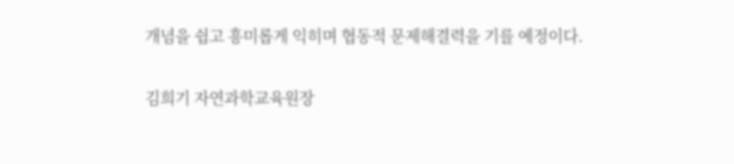개념을 쉽고 흥미롭게 익히며 협동적 문제해결력을 기를 예정이다.

김희기 자연과학교육원장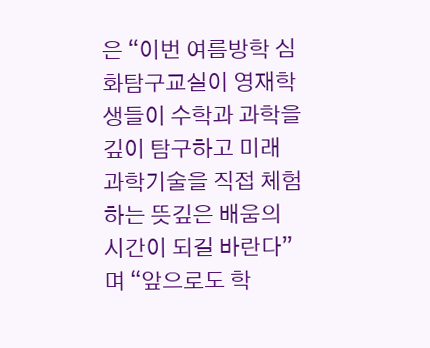은 “이번 여름방학 심화탐구교실이 영재학생들이 수학과 과학을 깊이 탐구하고 미래 과학기술을 직접 체험하는 뜻깊은 배움의 시간이 되길 바란다”며 “앞으로도 학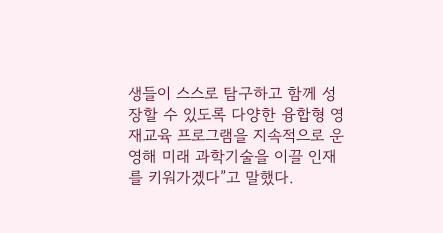생들이 스스로 탐구하고 함께 성장할 수 있도록 다양한 융합형 영재교육 프로그램을 지속적으로 운영해 미래 과학기술을 이끌 인재를 키워가겠다”고 말했다.